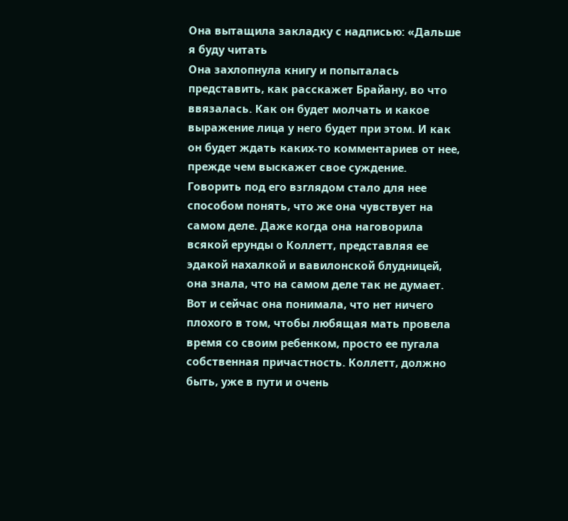Она вытащила закладку с надписью: «Дальше я буду читать
Она захлопнула книгу и попыталась представить, как расскажет Брайану, во что ввязалась. Как он будет молчать и какое выражение лица у него будет при этом. И как он будет ждать каких-то комментариев от нее, прежде чем выскажет свое суждение. Говорить под его взглядом стало для нее способом понять, что же она чувствует на самом деле. Даже когда она наговорила всякой ерунды о Коллетт, представляя ее эдакой нахалкой и вавилонской блудницей, она знала, что на самом деле так не думает. Вот и сейчас она понимала, что нет ничего плохого в том, чтобы любящая мать провела время со своим ребенком, просто ее пугала собственная причастность. Коллетт, должно быть, уже в пути и очень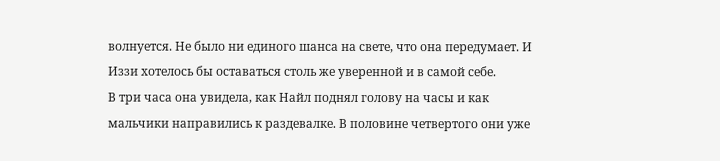волнуется. Не было ни единого шанса на свете, что она передумает. И Иззи хотелось бы оставаться столь же уверенной и в самой себе.
В три часа она увидела, как Найл поднял голову на часы и как мальчики направились к раздевалке. В половине четвертого они уже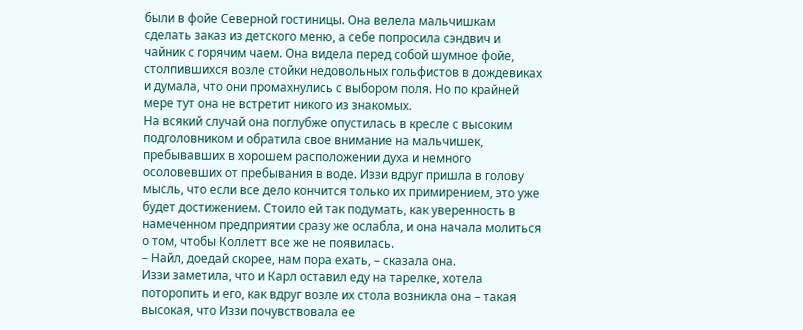были в фойе Северной гостиницы. Она велела мальчишкам сделать заказ из детского меню, а себе попросила сэндвич и чайник с горячим чаем. Она видела перед собой шумное фойе, столпившихся возле стойки недовольных гольфистов в дождевиках и думала, что они промахнулись с выбором поля. Но по крайней мере тут она не встретит никого из знакомых.
На всякий случай она поглубже опустилась в кресле с высоким подголовником и обратила свое внимание на мальчишек, пребывавших в хорошем расположении духа и немного осоловевших от пребывания в воде. Иззи вдруг пришла в голову мысль, что если все дело кончится только их примирением, это уже будет достижением. Стоило ей так подумать, как уверенность в намеченном предприятии сразу же ослабла, и она начала молиться о том, чтобы Коллетт все же не появилась.
– Найл, доедай скорее, нам пора ехать, – сказала она.
Иззи заметила, что и Карл оставил еду на тарелке, хотела поторопить и его, как вдруг возле их стола возникла она – такая высокая, что Иззи почувствовала ее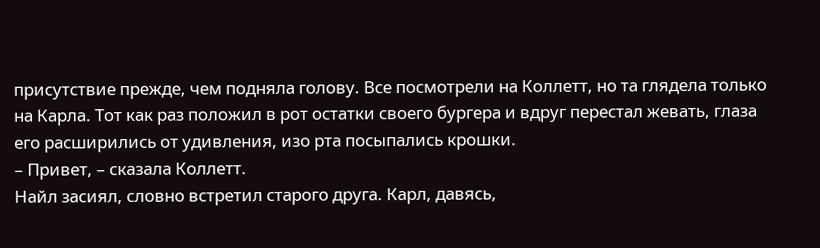присутствие прежде, чем подняла голову. Все посмотрели на Коллетт, но та глядела только на Карла. Тот как раз положил в рот остатки своего бургера и вдруг перестал жевать, глаза его расширились от удивления, изо рта посыпались крошки.
– Привет, – сказала Коллетт.
Найл засиял, словно встретил старого друга. Карл, давясь,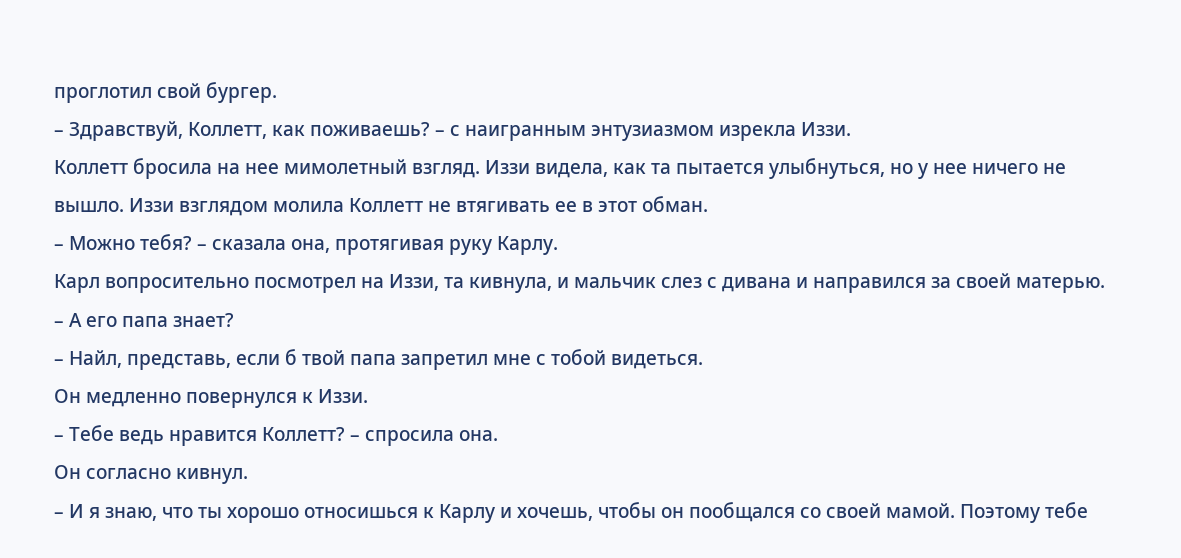проглотил свой бургер.
– Здравствуй, Коллетт, как поживаешь? – с наигранным энтузиазмом изрекла Иззи.
Коллетт бросила на нее мимолетный взгляд. Иззи видела, как та пытается улыбнуться, но у нее ничего не вышло. Иззи взглядом молила Коллетт не втягивать ее в этот обман.
– Можно тебя? – сказала она, протягивая руку Карлу.
Карл вопросительно посмотрел на Иззи, та кивнула, и мальчик слез с дивана и направился за своей матерью.
– А его папа знает?
– Найл, представь, если б твой папа запретил мне с тобой видеться.
Он медленно повернулся к Иззи.
– Тебе ведь нравится Коллетт? – спросила она.
Он согласно кивнул.
– И я знаю, что ты хорошо относишься к Карлу и хочешь, чтобы он пообщался со своей мамой. Поэтому тебе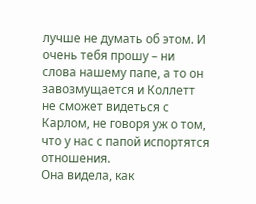лучше не думать об этом. И очень тебя прошу – ни слова нашему папе, а то он завозмущается и Коллетт не сможет видеться с Карлом, не говоря уж о том, что у нас с папой испортятся отношения.
Она видела, как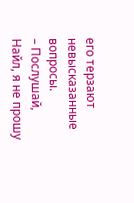его терзают невысказанные вопросы.
– Послушай, Найл, я не прошу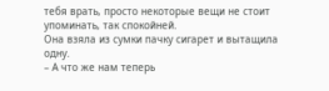тебя врать, просто некоторые вещи не стоит упоминать, так спокойней.
Она взяла из сумки пачку сигарет и вытащила одну.
– А что же нам теперь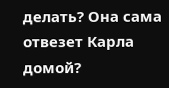делать? Она сама отвезет Карла домой?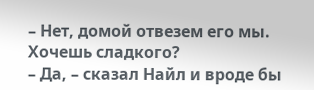– Нет, домой отвезем его мы. Хочешь сладкого?
– Да, – сказал Найл и вроде бы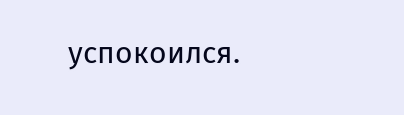успокоился.